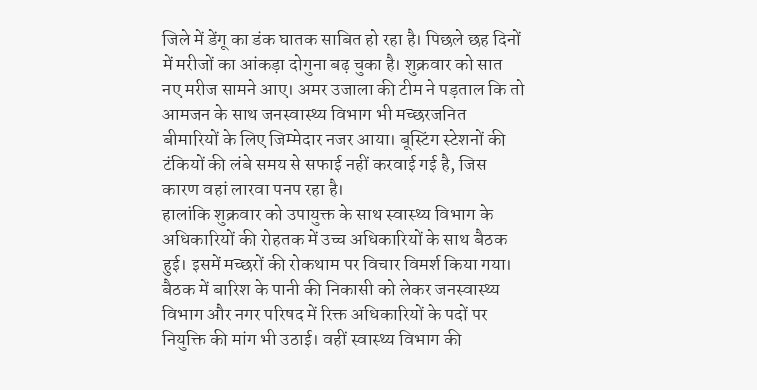जिले में डेंगू का डंक घातक साबित हो रहा है। पिछले छह दिनों में मरीजों का आंकड़ा दोगुना बढ़ चुका है। शुक्रवार को सात नए मरीज सामने आए। अमर उजाला की टीम ने पड़ताल कि तो आमजन के साथ जनस्वास्थ्य विभाग भी मच्छरजनित बीमारियों के लिए जिम्मेदार नजर आया। बूस्टिंग स्टेशनों की टंकियों की लंबे समय से सफाई नहीं करवाई गई है, जिस कारण वहां लारवा पनप रहा है।
हालांकि शुक्रवार को उपायुक्त के साथ स्वास्थ्य विभाग के अधिकारियों की रोहतक में उच्च अधिकारियों के साथ बैठक हुई। इसमें मच्छरों की रोकथाम पर विचार विमर्श किया गया। बैठक में बारिश के पानी की निकासी को लेकर जनस्वास्थ्य विभाग और नगर परिषद में रिक्त अधिकारियों के पदों पर नियुक्ति की मांग भी उठाई। वहीं स्वास्थ्य विभाग की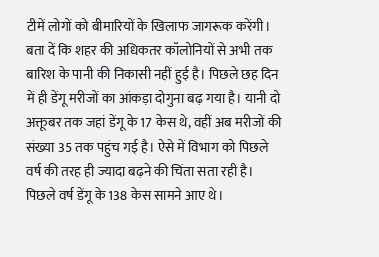टीमें लोगों को बीमारियों के खिलाफ जागरूक करेंगी।
बता दें कि शहर की अधिकतर कॉलोनियों से अभी तक बारिश के पानी की निकासी नहीं हुई है। पिछले छह दिन में ही डेंगू मरीजों का आंकड़ा दोगुना बढ़ गया है। यानी दो अक्तूबर तक जहां डेंगू के 17 केस थे, वहीं अब मरीजों की संख्या 35 तक पहुंच गई है। ऐसे में विभाग को पिछले वर्ष की तरह ही ज्यादा बढ़ने की चिंता सता रही है। पिछले वर्ष डेंगू के 138 केस सामने आए थे।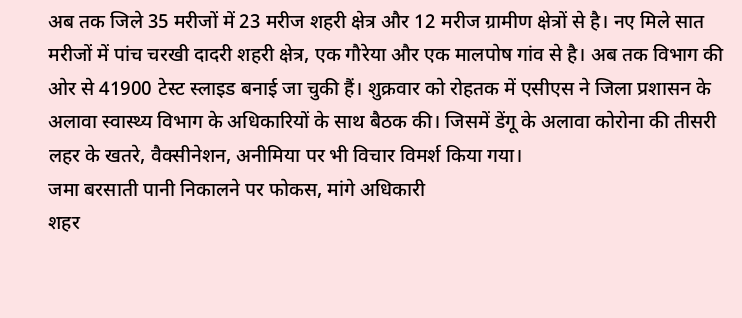अब तक जिले 35 मरीजों में 23 मरीज शहरी क्षेत्र और 12 मरीज ग्रामीण क्षेत्रों से है। नए मिले सात मरीजों में पांच चरखी दादरी शहरी क्षेत्र, एक गौरेया और एक मालपोष गांव से है। अब तक विभाग की ओर से 41900 टेस्ट स्लाइड बनाई जा चुकी हैं। शुक्रवार को रोहतक में एसीएस ने जिला प्रशासन के अलावा स्वास्थ्य विभाग के अधिकारियों के साथ बैठक की। जिसमें डेंगू के अलावा कोरोना की तीसरी लहर के खतरे, वैक्सीनेशन, अनीमिया पर भी विचार विमर्श किया गया।
जमा बरसाती पानी निकालने पर फोकस, मांगे अधिकारी
शहर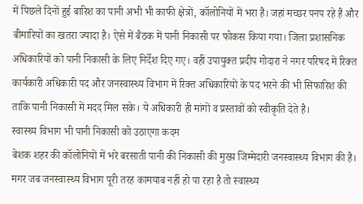में पिछले दिनों हुई बारिश का पानी अभी भी काफी क्षेत्रों, कॉलोनियों में भरा है। जहां मच्छर पनप रहे हैं और बीमारियों का खतरा ज्यादा है। ऐसे में बैठक में पानी निकासी पर फोकस किया गया। जिला प्रशासनिक अधिकारियों को पानी निकासी के लिए निर्देश दिए गए। वहीं उपायुक्त प्रदीप गोदारा ने नगर परिषद में रिक्त कार्यकारी अधिकारी पद और जनस्वास्थ्य विभाग में रिक्त अधिकारियों के पद भरने की भी सिफारिश की ताकि पानी निकासी में मदद मिल सके। ये अधिकारी ही मांगों व प्रस्तावों को स्वीकृति देते है।
स्वास्थ्य विभाग भी पानी निकासी को उठाएगा कदम
बेशक शहर की कॉलोनियों में भरे बरसाती पानी की निकासी की मुख्य जिम्मेदारी जनस्वास्थ्य विभाग की है। मगर जब जनस्वास्थ्य विभाग पूरी तरह कामयाब नहीं हो पा रहा है तो स्वास्थ्य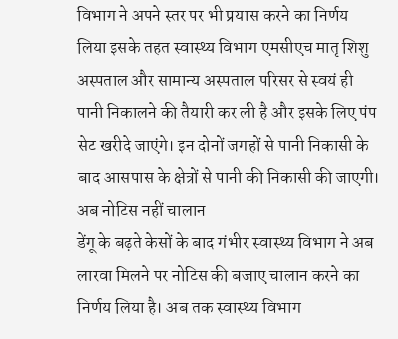विभाग ने अपने स्तर पर भी प्रयास करने का निर्णय लिया इसके तहत स्वास्थ्य विभाग एमसीएच मातृ शिशु अस्पताल और सामान्य अस्पताल परिसर से स्वयं ही पानी निकालने की तैयारी कर ली है और इसके लिए पंप सेट खरीदे जाएंगे। इन दोनों जगहों से पानी निकासी के बाद आसपास के क्षेत्रों से पानी की निकासी की जाएगी।
अब नोटिस नहीं चालान
डेंगू के बढ़ते केसों के बाद गंभीर स्वास्थ्य विभाग ने अब लारवा मिलने पर नोटिस की बजाए चालान करने का निर्णय लिया है। अब तक स्वास्थ्य विभाग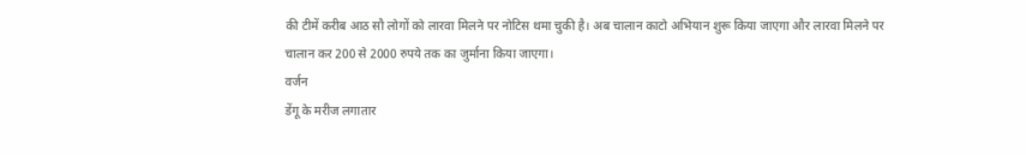की टीमें करीब आठ सौ लोगों को लारवा मिलने पर नोटिस थमा चुकी है। अब चालान काटो अभियान शुरू किया जाएगा और लारवा मिलने पर चालान कर 200 से 2000 रुपये तक का जुर्माना किया जाएगा।
वर्जन
डेंगू के मरीज लगातार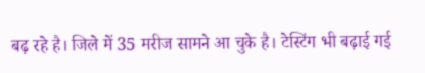बढ़ रहे है। जिले में 35 मरीज सामने आ चुके है। टेस्टिंग भी बढ़ाई गई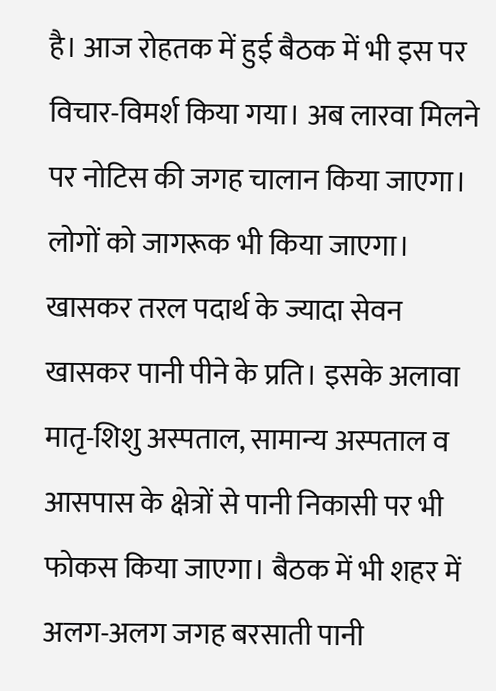है। आज रोहतक में हुई बैठक में भी इस पर विचार-विमर्श किया गया। अब लारवा मिलने पर नोटिस की जगह चालान किया जाएगा। लोगों को जागरूक भी किया जाएगा। खासकर तरल पदार्थ के ज्यादा सेवन खासकर पानी पीने के प्रति। इसके अलावा मातृ-शिशु अस्पताल, सामान्य अस्पताल व आसपास के क्षेत्रों से पानी निकासी पर भी फोकस किया जाएगा। बैठक में भी शहर में अलग-अलग जगह बरसाती पानी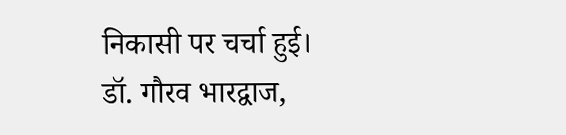निकासी पर चर्चा हुई।
डॉ. गौरव भारद्वाज,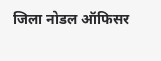जिला नोडल ऑफिसर